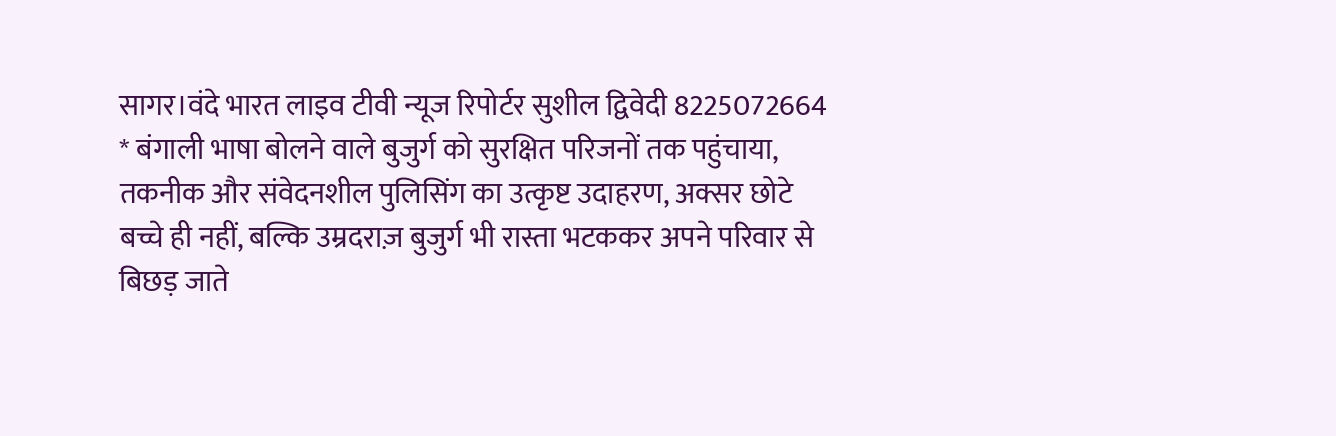सागर।वंदे भारत लाइव टीवी न्यूज रिपोर्टर सुशील द्विवेदी 8225072664 * बंगाली भाषा बोलने वाले बुजुर्ग को सुरक्षित परिजनों तक पहुंचाया, तकनीक और संवेदनशील पुलिसिंग का उत्कृष्ट उदाहरण, अक्सर छोटे बच्चे ही नहीं, बल्कि उम्रदराज़ बुजुर्ग भी रास्ता भटककर अपने परिवार से बिछड़ जाते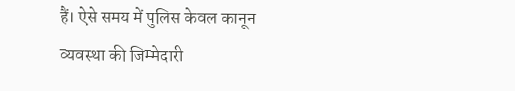हैं। ऐसे समय में पुलिस केवल कानून व्यवस्था की जिम्मेदारी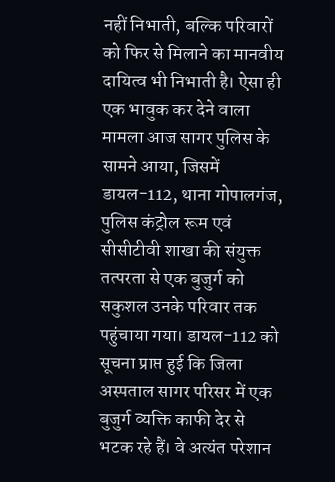नहीं निभाती, बल्कि परिवारों को फिर से मिलाने का मानवीय दायित्व भी निभाती है। ऐसा ही एक भावुक कर देने वाला मामला आज सागर पुलिस के सामने आया, जिसमें डायल-112, थाना गोपालगंज, पुलिस कंट्रोल रूम एवं सीसीटीवी शाखा की संयुक्त तत्परता से एक बुजुर्ग को सकुशल उनके परिवार तक पहुंचाया गया। डायल-112 को सूचना प्राप्त हुई कि जिला अस्पताल सागर परिसर में एक बुजुर्ग व्यक्ति काफी देर से भटक रहे हैं। वे अत्यंत परेशान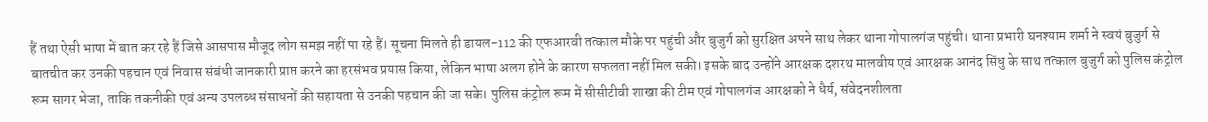हैं तथा ऐसी भाषा में बात कर रहे हैं जिसे आसपास मौजूद लोग समझ नहीं पा रहे हैं। सूचना मिलते ही डायल-112 की एफआरवी तत्काल मौके पर पहुंची और बुजुर्ग को सुरक्षित अपने साथ लेकर थाना गोपालगंज पहुंची। थाना प्रभारी घनश्याम शर्मा ने स्वयं बुजुर्ग से बातचीत कर उनकी पहचान एवं निवास संबंधी जानकारी प्राप्त करने का हरसंभव प्रयास किया, लेकिन भाषा अलग होने के कारण सफलता नहीं मिल सकी। इसके बाद उन्होंने आरक्षक दशरथ मालवीय एवं आरक्षक आनंद सिंधु के साथ तत्काल बुजुर्ग को पुलिस कंट्रोल रूम सागर भेजा, ताकि तकनीकी एवं अन्य उपलब्ध संसाधनों की सहायता से उनकी पहचान की जा सके। पुलिस कंट्रोल रूम में सीसीटीवी शाखा की टीम एवं गोपालगंज आरक्षको ने धैर्य, संवेदनशीलता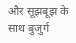और सूझबूझ के साथ बुजुर्ग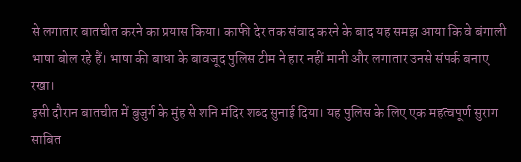से लगातार बातचीत करने का प्रयास किया। काफी देर तक संवाद करने के बाद यह समझ आया कि वे बंगाली भाषा बोल रहे हैं। भाषा की बाधा के बावजूद पुलिस टीम ने हार नहीं मानी और लगातार उनसे संपर्क बनाए रखा।
इसी दौरान बातचीत में बुजुर्ग के मुंह से शनि मंदिर शब्द सुनाई दिया। यह पुलिस के लिए एक महत्वपूर्ण सुराग साबित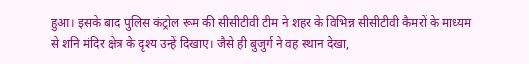हुआ। इसके बाद पुलिस कंट्रोल रूम की सीसीटीवी टीम ने शहर के विभिन्न सीसीटीवी कैमरों के माध्यम से शनि मंदिर क्षेत्र के दृश्य उन्हें दिखाए। जैसे ही बुजुर्ग ने वह स्थान देखा,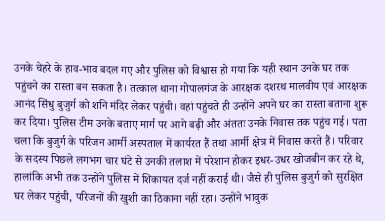उनके चेहरे के हाव-भाव बदल गए और पुलिस को विश्वास हो गया कि यही स्थान उनके घर तक पहुंचने का रास्ता बन सकता है। तत्काल थाना गोपालगंज के आरक्षक दशरथ मालवीय एवं आरक्षक आनंद सिंधु बुजुर्ग को शनि मंदिर लेकर पहुंची। वहां पहुंचते ही उन्होंने अपने घर का रास्ता बताना शुरू कर दिया। पुलिस टीम उनके बताए मार्ग पर आगे बढ़ी और अंततः उनके निवास तक पहुंच गई। पता चला कि बुजुर्ग के परिजन आर्मी अस्पताल में कार्यरत हैं तथा आर्मी क्षेत्र में निवास करते हैं। परिवार के सदस्य पिछले लगभग चार घंटे से उनकी तलाश में परेशान होकर इधर-उधर खोजबीन कर रहे थे, हालांकि अभी तक उन्होंने पुलिस में शिकायत दर्ज नहीं कराई थी। जैसे ही पुलिस बुजुर्ग को सुरक्षित घर लेकर पहुंची, परिजनों की खुशी का ठिकाना नहीं रहा। उन्होंने भावुक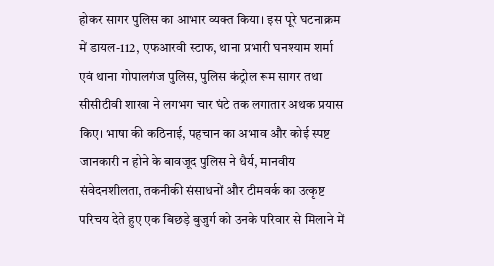होकर सागर पुलिस का आभार व्यक्त किया। इस पूरे घटनाक्रम में डायल-112, एफआरवी स्टाफ, थाना प्रभारी घनश्याम शर्मा एवं थाना गोपालगंज पुलिस, पुलिस कंट्रोल रूम सागर तथा सीसीटीवी शाखा ने लगभग चार घंटे तक लगातार अथक प्रयास किए। भाषा की कठिनाई, पहचान का अभाव और कोई स्पष्ट जानकारी न होने के बावजूद पुलिस ने धैर्य, मानवीय संवेदनशीलता, तकनीकी संसाधनों और टीमवर्क का उत्कृष्ट परिचय देते हुए एक बिछड़े बुजुर्ग को उनके परिवार से मिलाने में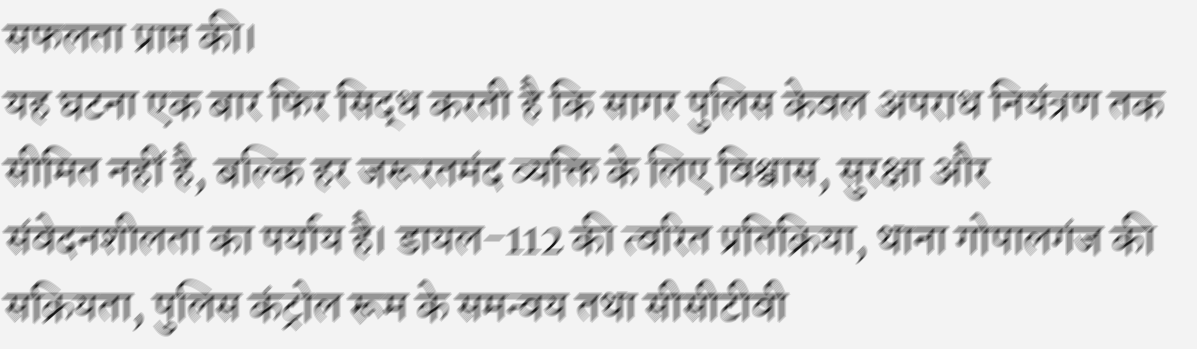सफलता प्राप्त की।
यह घटना एक बार फिर सिद्ध करती है कि सागर पुलिस केवल अपराध नियंत्रण तक सीमित नहीं है, बल्कि हर जरूरतमंद व्यक्ति के लिए विश्वास, सुरक्षा और संवेदनशीलता का पर्याय है। डायल-112 की त्वरित प्रतिक्रिया, थाना गोपालगंज की सक्रियता, पुलिस कंट्रोल रूम के समन्वय तथा सीसीटीवी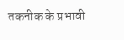तकनीक के प्रभावी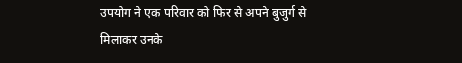उपयोग ने एक परिवार को फिर से अपने बुजुर्ग से मिलाकर उनके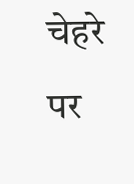चेहरे पर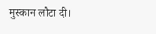मुस्कान लौटा दी।